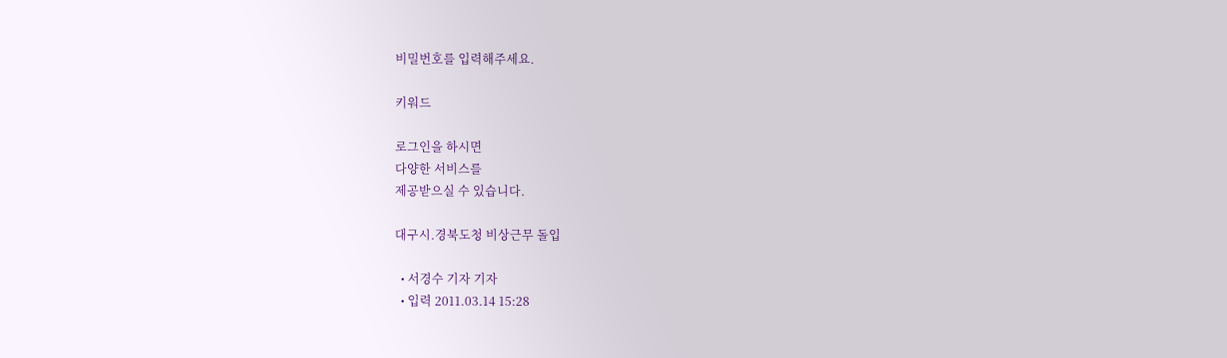비밀번호를 입력해주세요.

키워드

로그인을 하시면
다양한 서비스를
제공받으실 수 있습니다.

대구시.경북도청 비상근무 돌입

  • 서경수 기자 기자
  • 입력 2011.03.14 15:28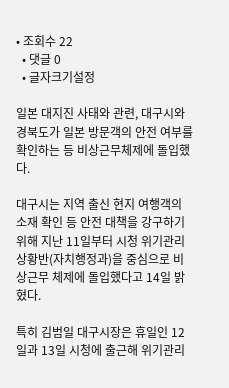• 조회수 22
  • 댓글 0
  • 글자크기설정

일본 대지진 사태와 관련, 대구시와 경북도가 일본 방문객의 안전 여부를 확인하는 등 비상근무체제에 돌입했다.

대구시는 지역 출신 현지 여행객의 소재 확인 등 안전 대책을 강구하기 위해 지난 11일부터 시청 위기관리 상황반(자치행정과)을 중심으로 비상근무 체제에 돌입했다고 14일 밝혔다.

특히 김범일 대구시장은 휴일인 12일과 13일 시청에 출근해 위기관리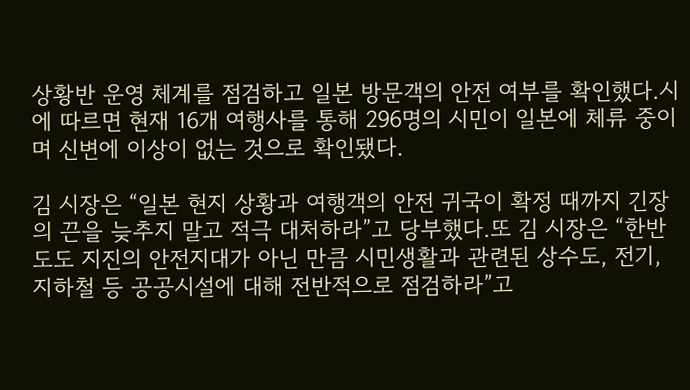상황반 운영 체계를 점검하고 일본 방문객의 안전 여부를 확인했다.시에 따르면 현재 16개 여행사를 통해 296명의 시민이 일본에 체류 중이며 신변에 이상이 없는 것으로 확인됐다.

김 시장은 “일본 현지 상황과 여행객의 안전 귀국이 확정 때까지 긴장의 끈을 늦추지 말고 적극 대처하라”고 당부했다.또 김 시장은 “한반도도 지진의 안전지대가 아닌 만큼 시민생활과 관련된 상수도, 전기, 지하철 등 공공시설에 대해 전반적으로 점검하라”고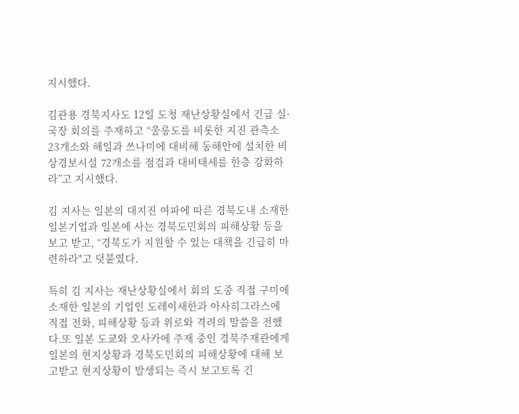지시했다.

김관용 경북지사도 12일 도청 재난상황실에서 긴급 실·국장 회의를 주재하고 “울릉도를 비롯한 지진 관측소 23개소와 해일과 쓰나미에 대비해 동해안에 설치한 비상경보시설 72개소를 점검과 대비태세를 한층 강화하라”고 지시했다.

김 지사는 일본의 대지진 여파에 따른 경북도내 소재한 일본기업과 일본에 사는 경북도민회의 피해상황 등을 보고 받고, “경북도가 지원할 수 있는 대책을 긴급히 마련하라"고 덧붙였다.

특히 김 지사는 재난상황실에서 회의 도중 직접 구미에 소재한 일본의 기업인 도레이새한과 아사히그라스에 직접 전화, 피해상황 등과 위로와 격려의 말씀을 전했다.또 일본 도쿄와 오사카에 주재 중인 경북주재관에게 일본의 현지상황과 경북도민회의 피해상황에 대해 보고받고 현지상황이 발생되는 즉시 보고토록 긴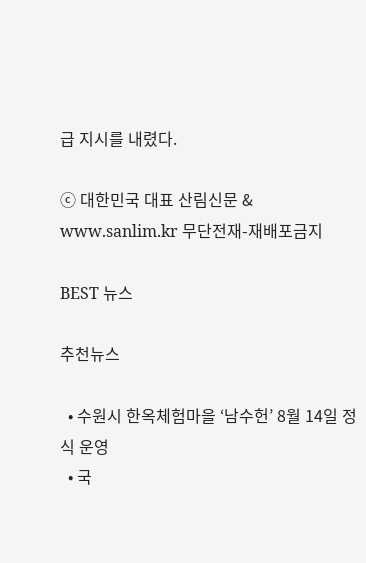급 지시를 내렸다.

ⓒ 대한민국 대표 산림신문 & www.sanlim.kr 무단전재-재배포금지

BEST 뉴스

추천뉴스

  • 수원시 한옥체험마을 ‘남수헌’ 8월 14일 정식 운영
  • 국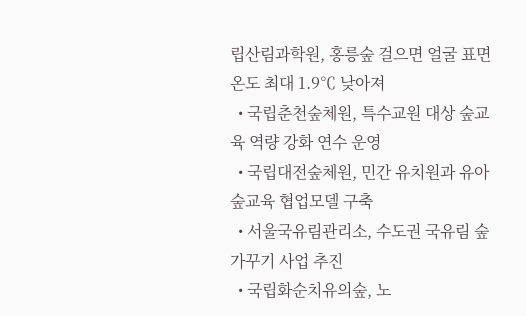립산림과학원, 홍릉숲 걸으면 얼굴 표면온도 최대 1.9℃ 낮아져
  • 국립춘천숲체원, 특수교원 대상 숲교육 역량 강화 연수 운영
  • 국립대전숲체원, 민간 유치원과 유아숲교육 협업모델 구축
  • 서울국유림관리소, 수도권 국유림 숲가꾸기 사업 추진
  • 국립화순치유의숲, 노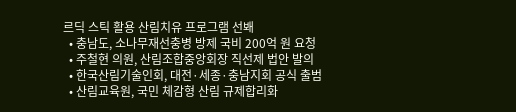르딕 스틱 활용 산림치유 프로그램 선봬
  • 충남도, 소나무재선충병 방제 국비 200억 원 요청
  • 주철현 의원, 산림조합중앙회장 직선제 법안 발의
  • 한국산림기술인회, 대전·세종·충남지회 공식 출범
  • 산림교육원, 국민 체감형 산림 규제합리화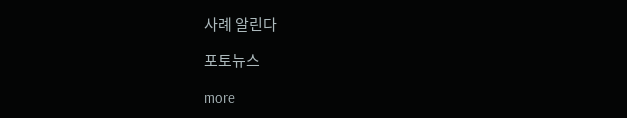사례 알린다

포토뉴스

more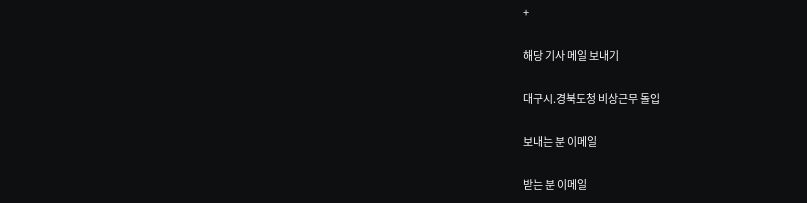+

해당 기사 메일 보내기

대구시.경북도청 비상근무 돌입

보내는 분 이메일

받는 분 이메일